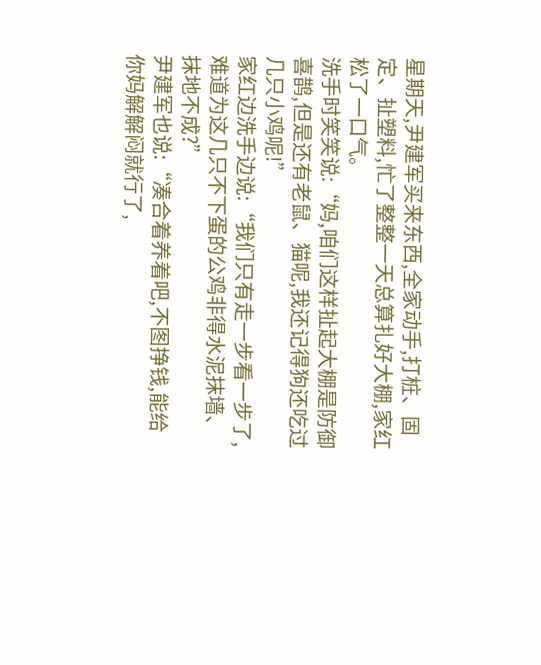星期天,尹建军买来东西,全家动手,打桩、固定、扯塑料,忙了整整一天总算扎好大棚,家红松了一口气。
洗手时笑笑说:“妈,咱们这样扯起大棚是防御喜鹊,但是还有老鼠、猫呢,我还记得狗还吃过几只小鸡呢!”
家红边洗手边说:“我们只有走一步看一步了,难道为这几只不下蛋的公鸡非得水泥抹墙、抹地不成?”
尹建军也说:“凑合着养着吧,不图挣钱,能给你妈解解闷就行了,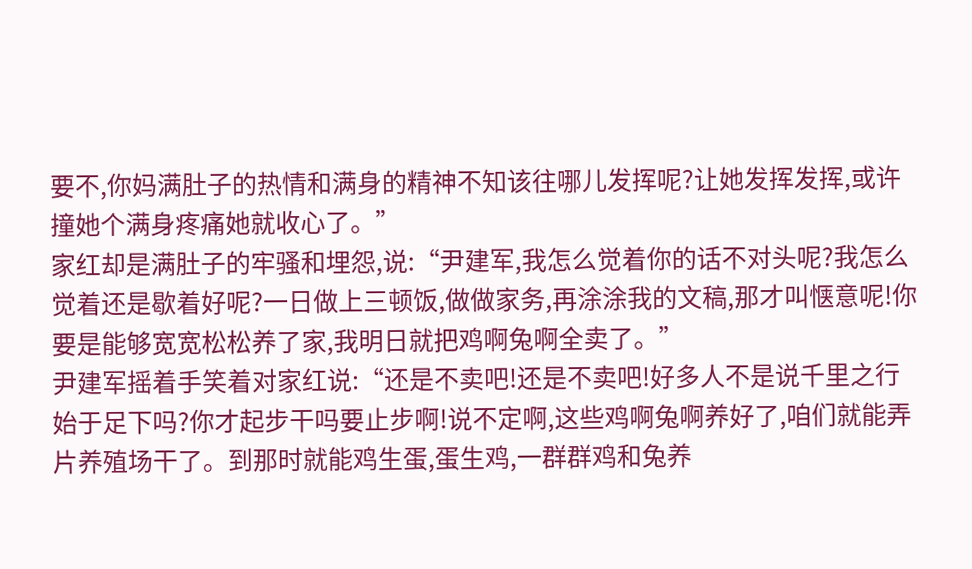要不,你妈满肚子的热情和满身的精神不知该往哪儿发挥呢?让她发挥发挥,或许撞她个满身疼痛她就收心了。”
家红却是满肚子的牢骚和埋怨,说:“尹建军,我怎么觉着你的话不对头呢?我怎么觉着还是歇着好呢?一日做上三顿饭,做做家务,再涂涂我的文稿,那才叫惬意呢!你要是能够宽宽松松养了家,我明日就把鸡啊兔啊全卖了。”
尹建军摇着手笑着对家红说:“还是不卖吧!还是不卖吧!好多人不是说千里之行始于足下吗?你才起步干吗要止步啊!说不定啊,这些鸡啊兔啊养好了,咱们就能弄片养殖场干了。到那时就能鸡生蛋,蛋生鸡,一群群鸡和兔养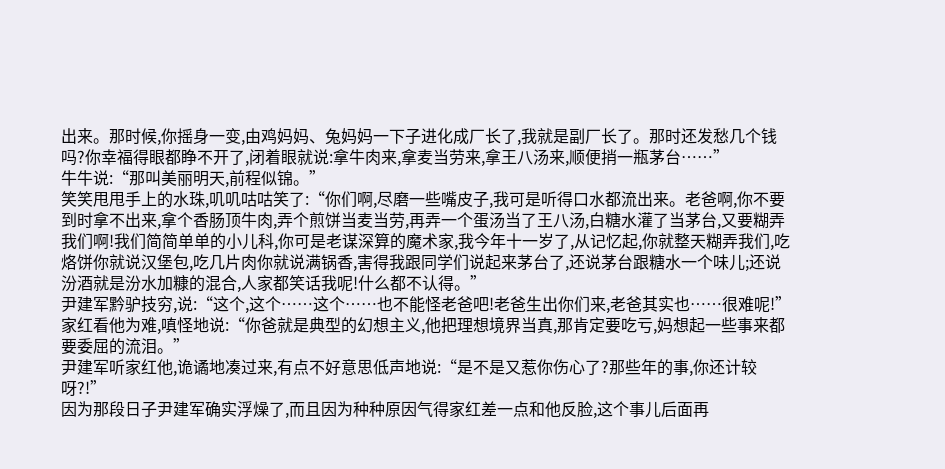出来。那时候,你摇身一变,由鸡妈妈、兔妈妈一下子进化成厂长了,我就是副厂长了。那时还发愁几个钱吗?你幸福得眼都睁不开了,闭着眼就说:拿牛肉来,拿麦当劳来,拿王八汤来,顺便捎一瓶茅台……”
牛牛说:“那叫美丽明天,前程似锦。”
笑笑甩甩手上的水珠,叽叽咕咕笑了:“你们啊,尽磨一些嘴皮子,我可是听得口水都流出来。老爸啊,你不要到时拿不出来,拿个香肠顶牛肉,弄个煎饼当麦当劳,再弄一个蛋汤当了王八汤,白糖水灌了当茅台,又要糊弄我们啊!我们简简单单的小儿科,你可是老谋深算的魔术家,我今年十一岁了,从记忆起,你就整天糊弄我们,吃烙饼你就说汉堡包,吃几片肉你就说满锅香,害得我跟同学们说起来茅台了,还说茅台跟糖水一个味儿;还说汾酒就是汾水加糠的混合,人家都笑话我呢!什么都不认得。”
尹建军黔驴技穷,说:“这个,这个……这个……也不能怪老爸吧!老爸生出你们来,老爸其实也……很难呢!”
家红看他为难,嗔怪地说:“你爸就是典型的幻想主义,他把理想境界当真,那肯定要吃亏,妈想起一些事来都要委屈的流泪。”
尹建军听家红他,诡谲地凑过来,有点不好意思低声地说:“是不是又惹你伤心了?那些年的事,你还计较呀?!”
因为那段日子尹建军确实浮燥了,而且因为种种原因气得家红差一点和他反脸,这个事儿后面再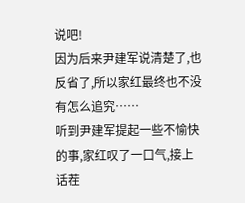说吧!
因为后来尹建军说清楚了,也反省了,所以家红最终也不没有怎么追究……
听到尹建军提起一些不愉快的事,家红叹了一口气,接上话茬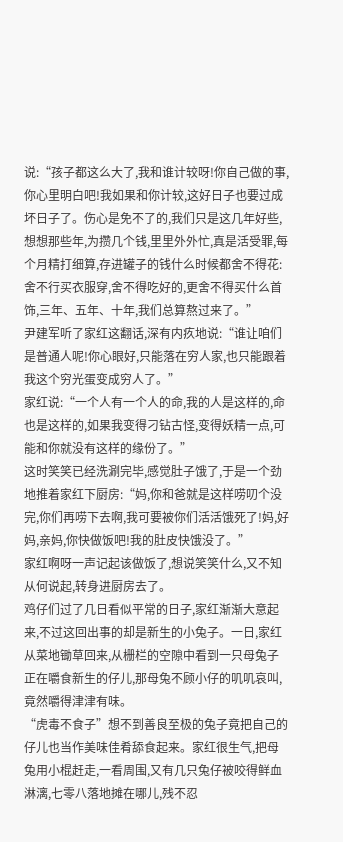说:“孩子都这么大了,我和谁计较呀!你自己做的事,你心里明白吧!我如果和你计较,这好日子也要过成坏日子了。伤心是免不了的,我们只是这几年好些,想想那些年,为攒几个钱,里里外外忙,真是活受罪,每个月精打细算,存进罐子的钱什么时候都舍不得花:舍不行买衣服穿,舍不得吃好的,更舍不得买什么首饰,三年、五年、十年,我们总算熬过来了。”
尹建军听了家红这翻话,深有内疚地说:“谁让咱们是普通人呢!你心眼好,只能落在穷人家,也只能跟着我这个穷光蛋变成穷人了。”
家红说:“一个人有一个人的命,我的人是这样的,命也是这样的,如果我变得刁钻古怪,变得妖精一点,可能和你就没有这样的缘份了。”
这时笑笑已经洗涮完毕,感觉肚子饿了,于是一个劲地推着家红下厨房:“妈,你和爸就是这样唠叨个没完,你们再唠下去啊,我可要被你们活活饿死了!妈,好妈,亲妈,你快做饭吧!我的肚皮快饿没了。”
家红啊呀一声记起该做饭了,想说笑笑什么,又不知从何说起,转身进厨房去了。
鸡仔们过了几日看似平常的日子,家红渐渐大意起来,不过这回出事的却是新生的小兔子。一日,家红从菜地锄草回来,从栅栏的空隙中看到一只母兔子正在嚼食新生的仔儿,那母兔不顾小仔的叽叽哀叫,竟然嚼得津津有味。
“虎毒不食子”想不到善良至极的兔子竟把自己的仔儿也当作美味佳肴舔食起来。家红很生气,把母兔用小棍赶走,一看周围,又有几只兔仔被咬得鲜血淋漓,七零八落地摊在哪儿,残不忍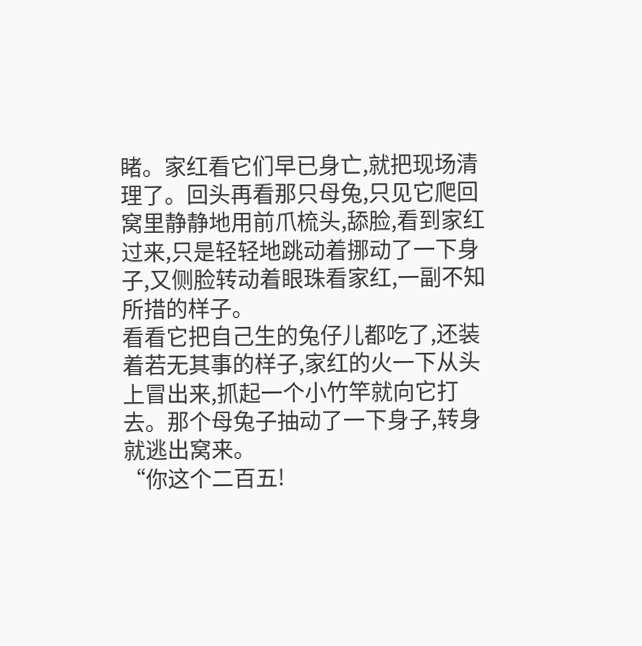睹。家红看它们早已身亡,就把现场清理了。回头再看那只母兔,只见它爬回窝里静静地用前爪梳头,舔脸,看到家红过来,只是轻轻地跳动着挪动了一下身子,又侧脸转动着眼珠看家红,一副不知所措的样子。
看看它把自己生的兔仔儿都吃了,还装着若无其事的样子,家红的火一下从头上冒出来,抓起一个小竹竿就向它打去。那个母兔子抽动了一下身子,转身就逃出窝来。
“你这个二百五!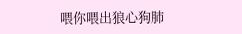喂你喂出狼心狗肺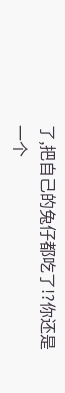了,把自己的兔仔都吃了!?你还是一个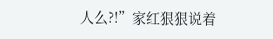人么?!”家红狠狠说着